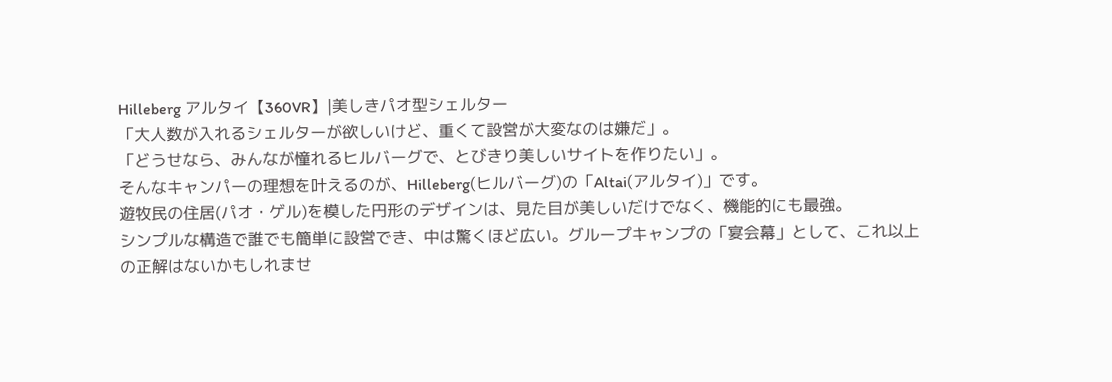Hilleberg アルタイ【360VR】|美しきパオ型シェルター
「大人数が入れるシェルターが欲しいけど、重くて設営が大変なのは嫌だ」。
「どうせなら、みんなが憧れるヒルバーグで、とびきり美しいサイトを作りたい」。
そんなキャンパーの理想を叶えるのが、Hilleberg(ヒルバーグ)の「Altai(アルタイ)」です。
遊牧民の住居(パオ・ゲル)を模した円形のデザインは、見た目が美しいだけでなく、機能的にも最強。
シンプルな構造で誰でも簡単に設営でき、中は驚くほど広い。グループキャンプの「宴会幕」として、これ以上の正解はないかもしれませ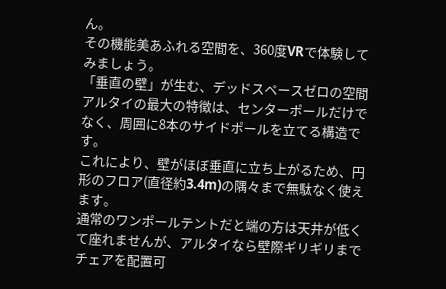ん。
その機能美あふれる空間を、360度VRで体験してみましょう。
「垂直の壁」が生む、デッドスペースゼロの空間
アルタイの最大の特徴は、センターポールだけでなく、周囲に8本のサイドポールを立てる構造です。
これにより、壁がほぼ垂直に立ち上がるため、円形のフロア(直径約3.4m)の隅々まで無駄なく使えます。
通常のワンポールテントだと端の方は天井が低くて座れませんが、アルタイなら壁際ギリギリまでチェアを配置可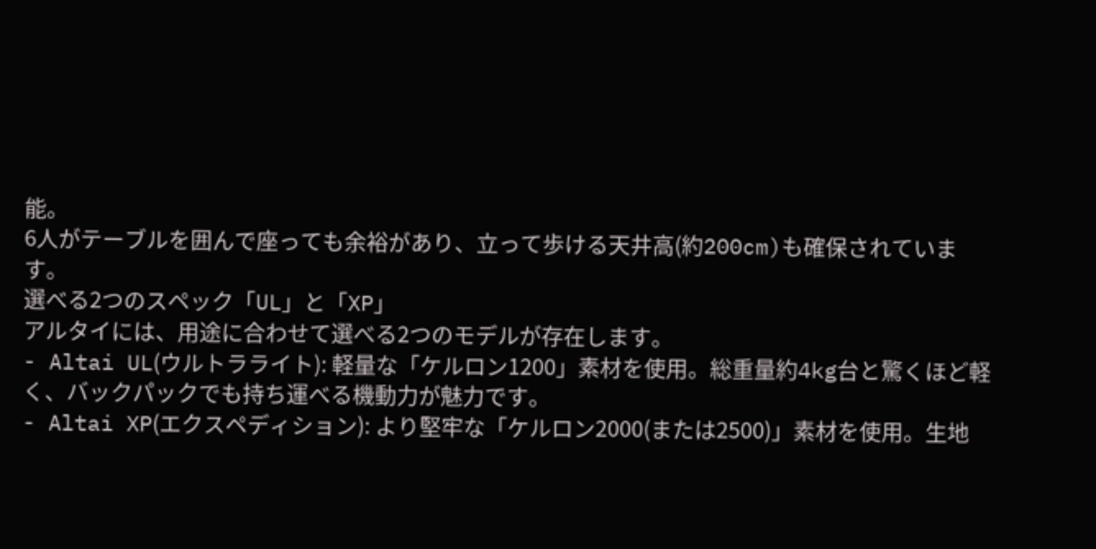能。
6人がテーブルを囲んで座っても余裕があり、立って歩ける天井高(約200cm)も確保されています。
選べる2つのスペック「UL」と「XP」
アルタイには、用途に合わせて選べる2つのモデルが存在します。
- Altai UL(ウルトラライト): 軽量な「ケルロン1200」素材を使用。総重量約4kg台と驚くほど軽く、バックパックでも持ち運べる機動力が魅力です。
- Altai XP(エクスペディション): より堅牢な「ケルロン2000(または2500)」素材を使用。生地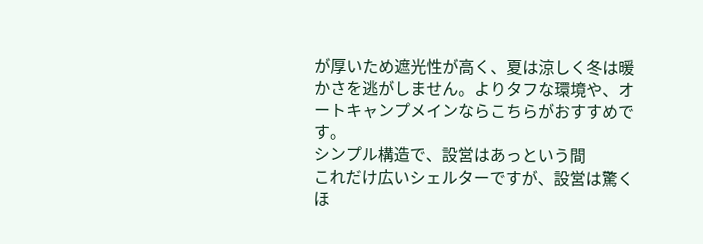が厚いため遮光性が高く、夏は涼しく冬は暖かさを逃がしません。よりタフな環境や、オートキャンプメインならこちらがおすすめです。
シンプル構造で、設営はあっという間
これだけ広いシェルターですが、設営は驚くほ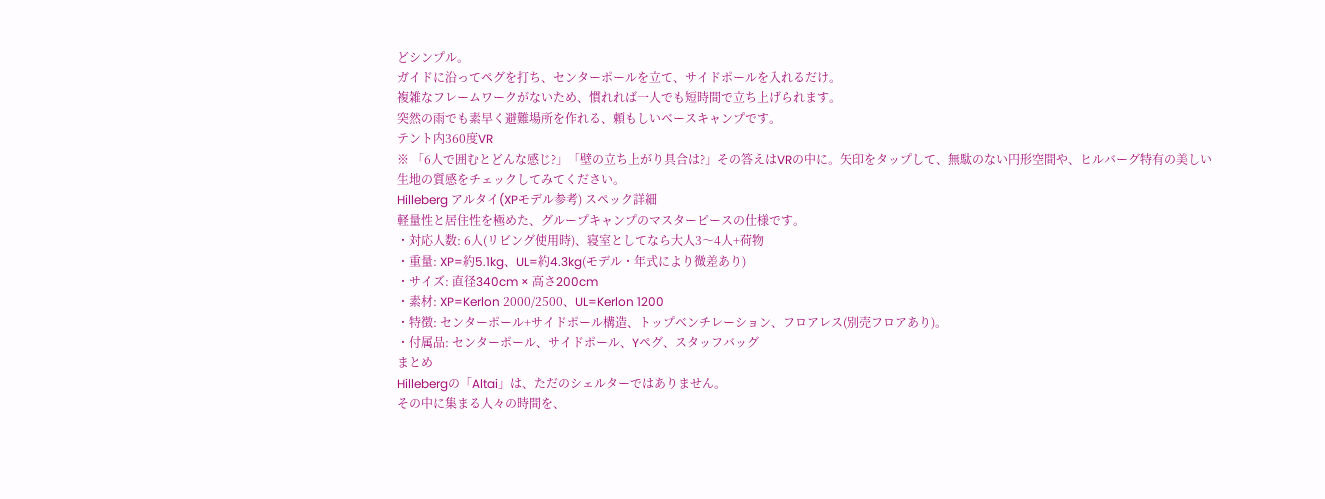どシンプル。
ガイドに沿ってペグを打ち、センターポールを立て、サイドポールを入れるだけ。
複雑なフレームワークがないため、慣れれば一人でも短時間で立ち上げられます。
突然の雨でも素早く避難場所を作れる、頼もしいベースキャンプです。
テント内360度VR
※ 「6人で囲むとどんな感じ?」「壁の立ち上がり具合は?」その答えはVRの中に。矢印をタップして、無駄のない円形空間や、ヒルバーグ特有の美しい生地の質感をチェックしてみてください。
Hilleberg アルタイ(XPモデル参考) スペック詳細
軽量性と居住性を極めた、グループキャンプのマスターピースの仕様です。
・対応人数: 6人(リビング使用時)、寝室としてなら大人3〜4人+荷物
・重量: XP=約5.1kg、UL=約4.3kg(モデル・年式により微差あり)
・サイズ: 直径340cm × 高さ200cm
・素材: XP=Kerlon 2000/2500、UL=Kerlon 1200
・特徴: センターポール+サイドポール構造、トップベンチレーション、フロアレス(別売フロアあり)。
・付属品: センターポール、サイドポール、Yペグ、スタッフバッグ
まとめ
Hillebergの「Altai」は、ただのシェルターではありません。
その中に集まる人々の時間を、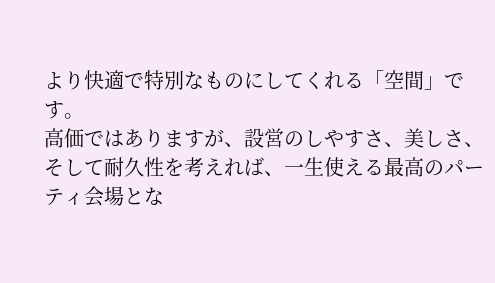より快適で特別なものにしてくれる「空間」です。
高価ではありますが、設営のしやすさ、美しさ、そして耐久性を考えれば、一生使える最高のパーティ会場とな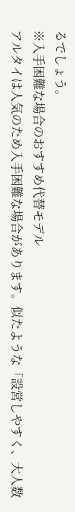るでしょう。
※入手困難な場合のおすすめ代替モデル
アルタイは人気のため入手困難な場合があります。似たような「設営しやすく、大人数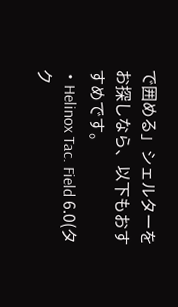で囲める」シェルターをお探しなら、以下もおすすめです。
・Helinox Tac. Field 6.0(タク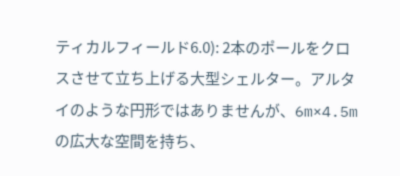ティカルフィールド6.0): 2本のポールをクロスさせて立ち上げる大型シェルター。アルタイのような円形ではありませんが、6m×4.5mの広大な空間を持ち、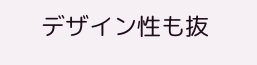デザイン性も抜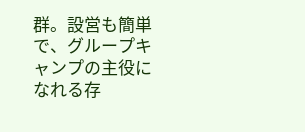群。設営も簡単で、グループキャンプの主役になれる存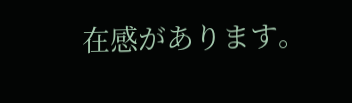在感があります。